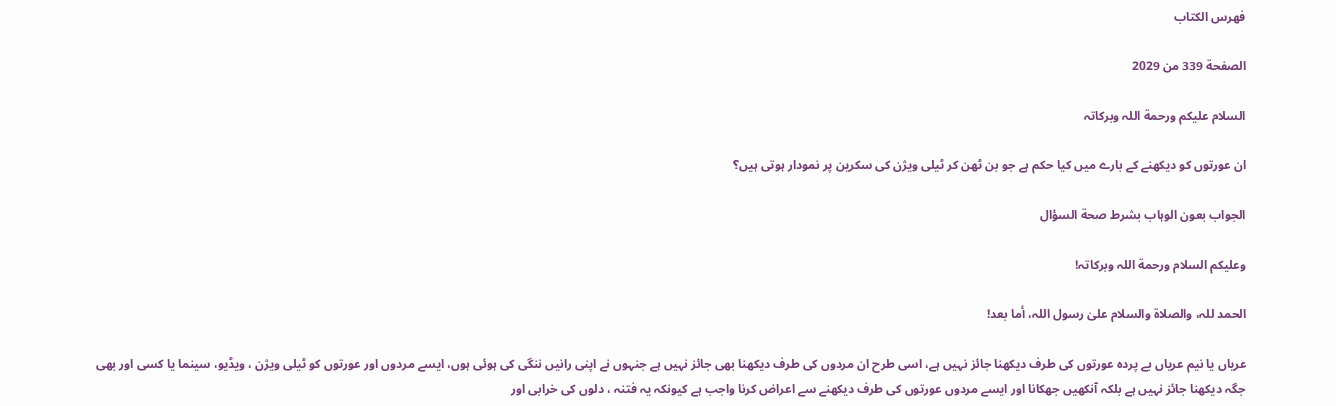فهرس الكتاب

الصفحة 339 من 2029

السلام علیکم ورحمة اللہ وبرکاتہ

ان عورتوں کو دیکھنے کے بارے میں کیا حکم ہے جو بن ٹھن کر ٹیلی ویژن کی سکرین پر نمودار ہوتی ہیں؟

الجواب بعون الوہاب بشرط صحة السؤال

وعلیکم السلام ورحمة اللہ وبرکاتہ!

الحمد للہ، والصلاة والسلام علیٰ رسول اللہ، أما بعد!

عریاں یا نیم عریاں بے پردہ عورتوں کی طرف دیکھنا جائز نہیں ہے، اسی طرح ان مردوں کی طرف دیکھنا بھی جائز نہیں ہے جنہوں نے اپنی رانیں ننگی کی ہوئی ہوں، ایسے مردوں اور عورتوں کو ٹیلی ویژن ، ویڈیو، سینما یا کسی اور بھی جگہ دیکھنا جائز نہیں ہے بلکہ آنکھیں جھکانا اور ایسے مردوں عورتوں کی طرف دیکھنے سے اعراض کرنا واجب ہے کیونکہ یہ فتنہ ، دلوں کی خرابی اور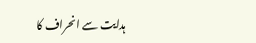ہدایت سے انحراف کا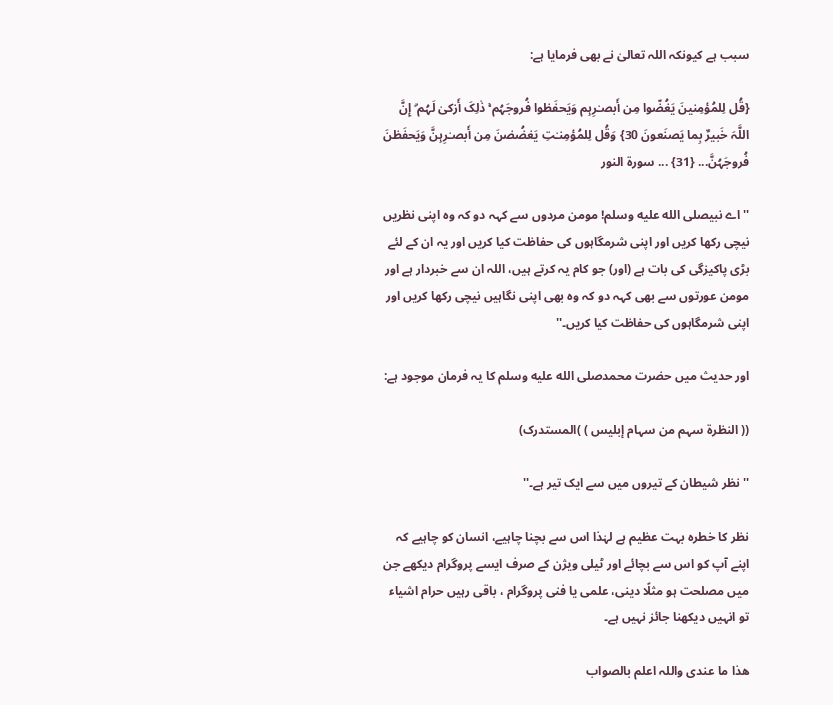سبب ہے کیونکہ اللہ تعالیٰ نے بھی فرمایا ہے:

{قُل لِلمُؤمِنینَ یَغُضّوا مِن أَبصـٰرِ‌ہِم وَیَحفَظوا فُر‌وجَہُم ۚ ذ‌ٰلِکَ أَزکیٰ لَہُم ۗ إِنَّ اللَّہَ خَبیرٌ‌ بِما یَصنَعونَ 30} وَقُل لِلمُؤمِنـٰتِ یَغضُضنَ مِن أَبصـٰرِ‌ہِنَّ وَیَحفَظنَ فُر‌وجَہُنَّ... {31} ... سورة النور

'' اے نبیصلى الله عليه وسلم! مومن مردوں سے کہہ دو کہ وہ اپنی نظریں نیچی رکھا کریں اور اپنی شرمگاہوں کی حفاظت کیا کریں اور یہ ان کے لئے بڑی پاکیزگی کی بات ہے (اور) جو کام یہ کرتے ہیں، اللہ ان سے خبردار ہے اور مومن عورتوں سے بھی کہہ دو کہ وہ بھی اپنی نگاہیں نیچی رکھا کریں اور اپنی شرمگاہوں کی حفاظت کیا کریں۔''

اور حدیث میں حضرت محمدصلى الله عليه وسلم کا یہ فرمان موجود ہے:

(( النظرة سہم من سہام إبلیس ) )المستدرک)

'' نظر شیطان کے تیروں میں سے ایک تیر ہے۔''

نظر کا خطرہ بہت عظیم ہے لہٰذا اس سے بچنا چاہیے، انسان کو چاہیے کہ اپنے آپ کو اس سے بچائے اور ٹیلی ویژن کے صرف ایسے پروگرام دیکھے جن میں مصلحت ہو مثلًا دینی، علمی یا فنی پروگرام ، باقی رہیں حرام اشیاء تو انہیں دیکھنا جائز نہیں ہے۔

ھذا ما عندی واللہ اعلم بالصواب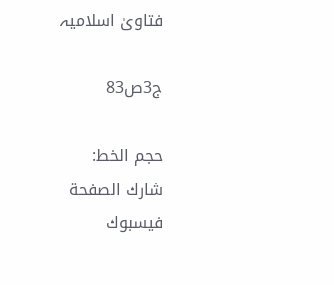فتاویٰ اسلامیہ

ج3ص83

حجم الخط:
شارك الصفحة
فيسبوك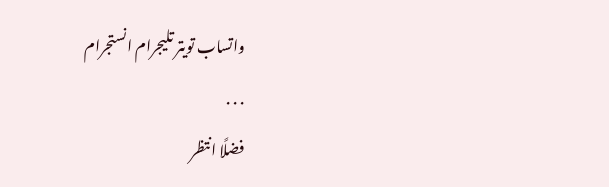واتساب تويتر تليجرام انستجرام
. . .
فضلًا انتظر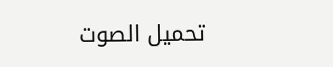تحميل الصوت